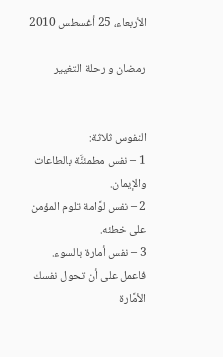الأربعاء، 25 أغسطس 2010

رمضان و رحلة التغيير


النفوس ثلاثة:
1 – نفس مطمئنَّة بالطاعات والإيمان.
2 – نفس لوَّامة تلوم المؤمن على خطئه.
3 – نفس أمارة بالسوء.
فاعمل على أن تحول نفسك الأمَّارة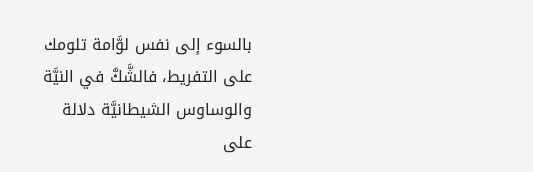بالسوء إلى نفس لوَّامة تلومك على التفريط، فالشَّكَّ في النيَّة والوساوس الشيطانيَّة دلالة على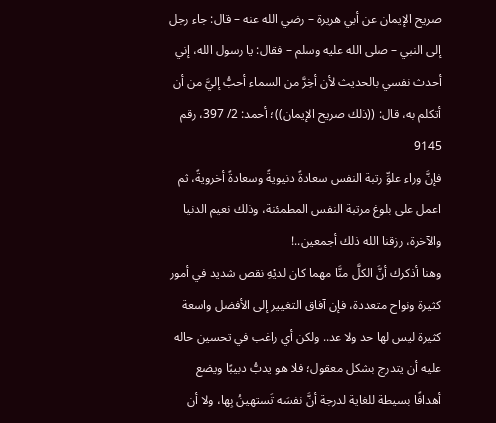صريح الإيمان عن أبي هريرة – رضي الله عنه – قال: جاء رجل إلى النبي – صلى الله عليه وسلم – فقال: يا رسول الله، إني أحدث نفسي بالحديث لأن أخِرَّ من السماء أحبُّ إليَّ من أن أتكلم به، قال: ((ذلك صريح الإيمان))؛ أحمد: 2/ 397، رقم 9145
فإنَّ وراء علوِّ رتبة النفس سعادةً دنيويةً وسعادةً أخرويةً، ثم اعمل على بلوغ مرتبة النفس المطمئنة، وذلك نعيم الدنيا والآخرة، رزقنا الله ذلك أجمعين..!
وهنا أذكرك أنَّ الكلَّ منَّا مهما كان لديْهِ نقص شديد في أمور كثيرة ونواح متعددة، فإن آفاق التغيير إلى الأفضل واسعة كثيرة ليس لها حد ولا عد.. ولكن أي راغب في تحسين حاله عليه أن يتدرج بشكل معقول؛ فلا هو يدبُّ دبيبًا ويضع أهدافًا بسيطة للغاية لدرجة أنَّ نفسَه تَستهينُ بِها، ولا أن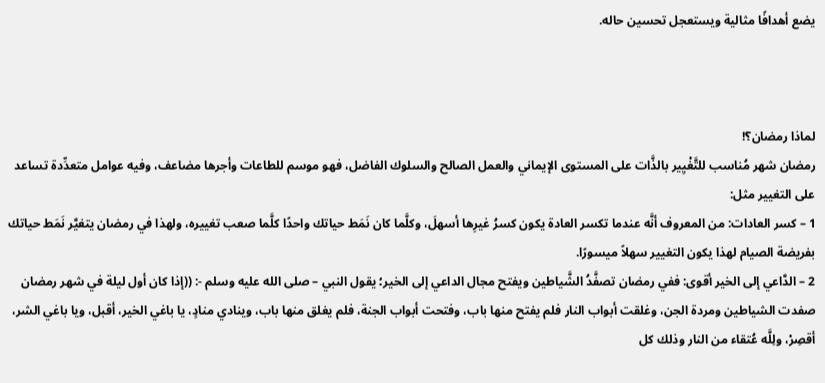يضع أهدافًا مثالية ويستعجل تحسين حاله.



لماذا رمضان؟!
رمضان شهر مُناسب للتَّغْيِير بالذَّات على المستوى الإيماني والعمل الصالح والسلوك الفاضل، فهو موسم للطاعات وأجرها مضاعف، وفيه عوامل متعدِّدة تساعد على التغيير مثل:
1 – كسر العادات: من المعروف أنَّه عندما تكسر العادة يكون كسرُ غيرِها أسهلَ، وكلَّما كان نَمَط حياتك واحدًا كلَّما صعب تغييره، ولهذا في رمضان يتغيَّر نَمَط حياتك بفريضة الصيام لهذا يكون التغيير سهلاً ميسورًا.
2 – الدَّاعي إلى الخير أقوى: ففي رمضان تصفَّدُ الشَّياطين ويفتح مجال الداعي إلى الخير؛ يقول النبي – صلى الله عليه وسلم -: ((إذا كان أول ليلة في شهر رمضان صفدت الشياطين ومردة الجن، وغلقت أبواب النار فلم يفتح منها باب، وفتحت أبواب الجنة، فلم يغلق منها باب، وينادي منادٍ، يا باغي الخير، أقبل، ويا باغي الشر، أقصِرْ، ولِلَّه عُتقاء من النار وذلك كل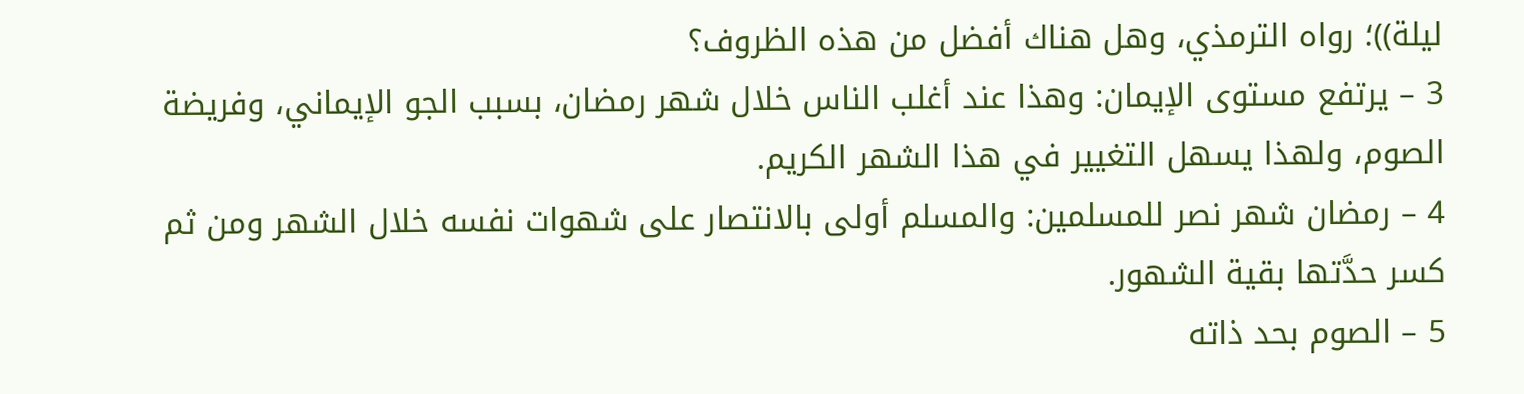ليلة))؛ رواه الترمذي، وهل هناك أفضل من هذه الظروف؟
3 – يرتفع مستوى الإيمان: وهذا عند أغلب الناس خلال شهر رمضان، بسبب الجو الإيماني، وفريضة الصوم، ولهذا يسهل التغيير في هذا الشهر الكريم.
4 – رمضان شهر نصر للمسلمين: والمسلم أولى بالانتصار على شهوات نفسه خلال الشهر ومن ثم كسر حدَّتها بقية الشهور.
5 – الصوم بحد ذاته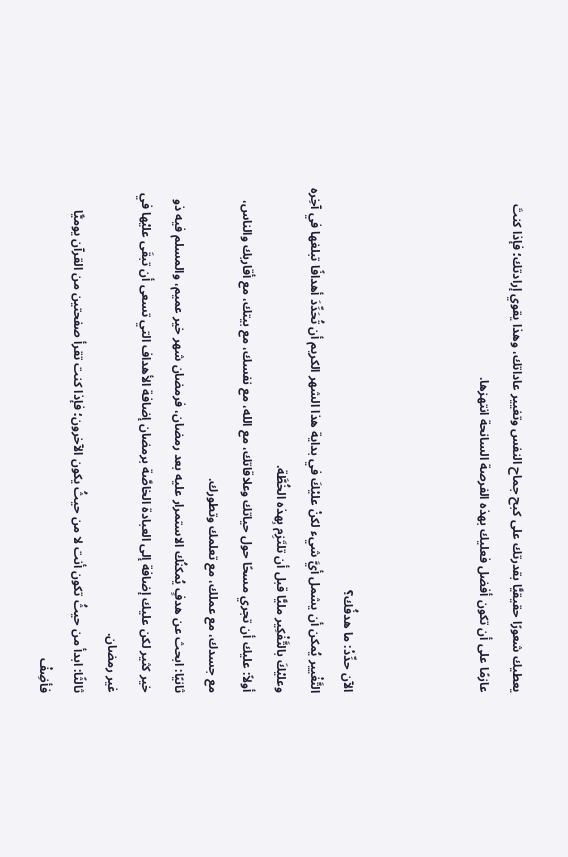يعطيك شعورًا حقيقيًّا بقدرتك على كبح جماح النفس وتغيير عاداتك، وهذا يقوي إرادتك؛ فإذا كنتَ عازمًا على أن تكون أفضل فعليك بهذه الفرصة السانحة انتهزها.



الآن حدِّدْ: ما هدفُك؟
التَّغْيير يُمكن أن يشمل أيَّ شيء لكنْ عليْكَ في بداية هذا الشهر الكريم أن تُحَدِّدَ أهدافًا تبلغها في آخِره وعليْكَ بالتَّفْكِير مليًّا قبل أن تلتَزِم بِهذه الخُطَّة.
أولاً: عليك أن تجري مسحًا حول حياتك وعلاقاتك، مع الله، مع نفسك، مع بيتك، مع أقاربك والناس، مع جسدك، مع عملك، مع تعلمك وتطورك.
ثانيًا: ابحث عن هدفٍ يُمكنُك الاستمرار عليه بعد رمضان، فرمضان شهر خير عميم، والمسلم فيه ذو خير كثير لكن عليك إضافة إلى العبادة الخاصَّة برمضان إضافة الأهداف التي تسعى أن تبقَى عليْها في غير رمضان.
ثالثًا: ابدأ من حيثُ تكون أنت لا من حيثُ يكون الآخرون؛ فإذا كنت تقرأ صفحتين من القرآن يوميًّا فأضِفْ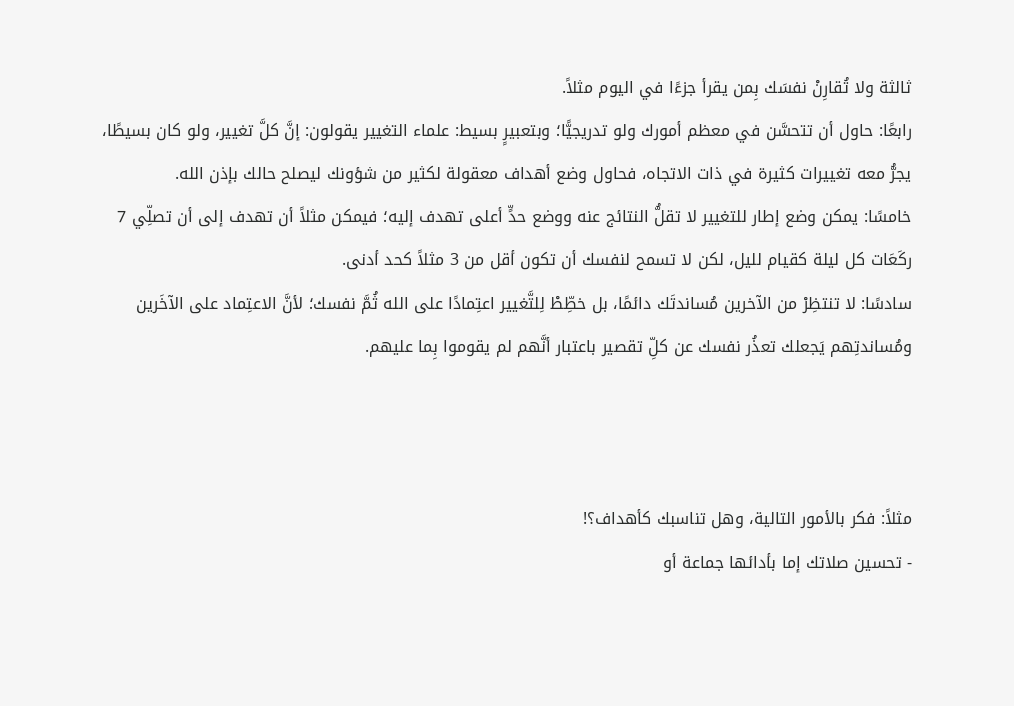ثالثة ولا تُقارِنْ نفسَك بِمن يقرأ جزءًا في اليوم مثلاً.
رابعًا: حاول أن تتحسَّن في معظم أمورك ولو تدريجيًّا؛ وبتعبيرٍ بسيط: علماء التغيير يقولون: إنَّ كلَّ تغيير، ولو كان بسيطًا، يجرُّ معه تغييرات كثيرة في ذات الاتجاه، فحاول وضع أهداف معقولة لكثير من شؤونك ليصلح حالك بإذن الله.
خامسًا: يمكن وضع إطار للتغيير لا تقلُّ النتائج عنه ووضع حدٍّ أعلى تهدف إليه؛ فيمكن مثلاً أن تهدف إلى أن تصلِّي 7 ركَعَات كل ليلة كقيام لليل، لكن لا تسمح لنفسك أن تكون أقل من 3 مثلاً كحد أدنى.
سادسًا: لا تنتظِرْ من الآخرين مُساندتَك دائمًا، بل خطِّطْ لِلتَّغيير اعتِمادًا على الله ثُمَّ نفسك؛ لأنَّ الاعتِماد على الآخَرين ومُساندتِهم يَجعلك تعذُر نفسك عن كلِّ تقصير باعتبار أنَّهم لم يقوموا بِما عليهم.



مثلاً: فكر بالأمور التالية، وهل تناسبك كأهداف؟!
- تحسين صلاتك إما بأدائها جماعة أو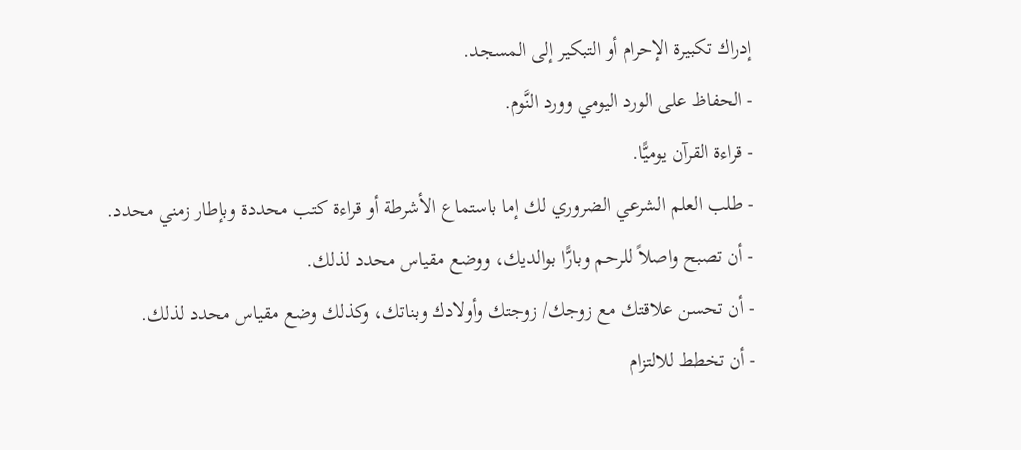إدراك تكبيرة الإحرام أو التبكير إلى المسجد.
- الحفاظ على الورد اليومي وورد النَّوم.
- قراءة القرآن يوميًّا.
- طلب العلم الشرعي الضروري لك إما باستماع الأشرطة أو قراءة كتب محددة وبإطار زمني محدد.
- أن تصبح واصلاً للرحم وبارًّا بوالديك، ووضع مقياس محدد لذلك.
- أن تحسن علاقتك مع زوجك/ زوجتك وأولادك وبناتك، وكذلك وضع مقياس محدد لذلك.
- أن تخطط للالتزام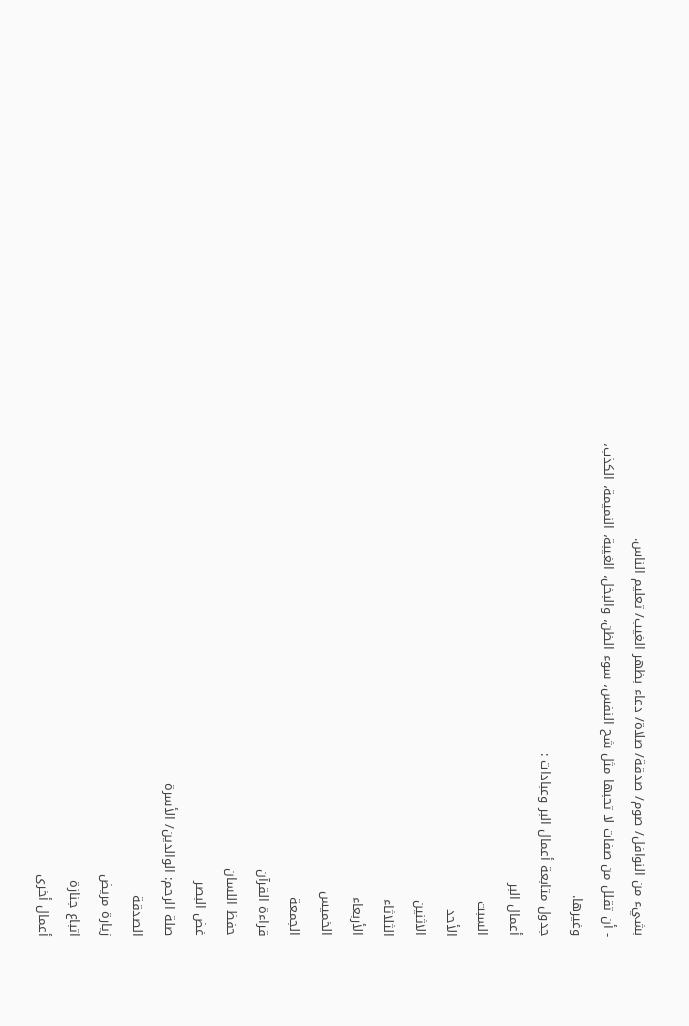بشيء من النوافل/ صوم/ صدقة/ صلاة/ دعاء بظهر الغيب/ تعليم الناس.
- أن تقلل من صفات لا تحبها مثل شح النفس، سوء الظن، والبخل، الغيبة، النميمة، الكذب، وغيرها.
جدول متابعة أعمال البر وعبادات :
أعمال البر
السبت
الأحد
الاثنين
الثلاثاء
الأربعاء
الخميس
الجمعة
قراءة القرآن
حفظ اللسان
غض البصر
صلة الرحم: الوالدين/ الأسرة
الصدقة
زيارة مريض
اتباع جنازة
أعمال أخرى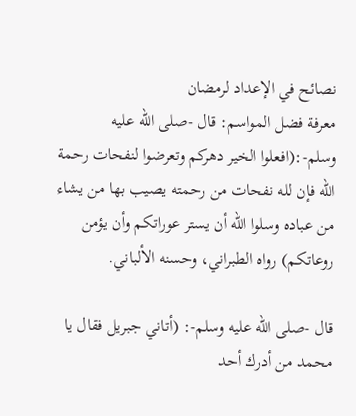نصائح في الإعداد لرمضان
معرفة فضل المواسم: قال -صلى الله عليه وسلم-:(افعلوا الخير دهركم وتعرضوا لنفحات رحمة الله فإن لله نفحات من رحمته يصيب بها من يشاء من عباده وسلوا الله أن يستر عوراتكم وأن يؤمن روعاتكم) رواه الطبراني، وحسنه الألباني.

قال -صلى الله عليه وسلم-: (أتاني جبريل فقال يا محمد من أدرك أحد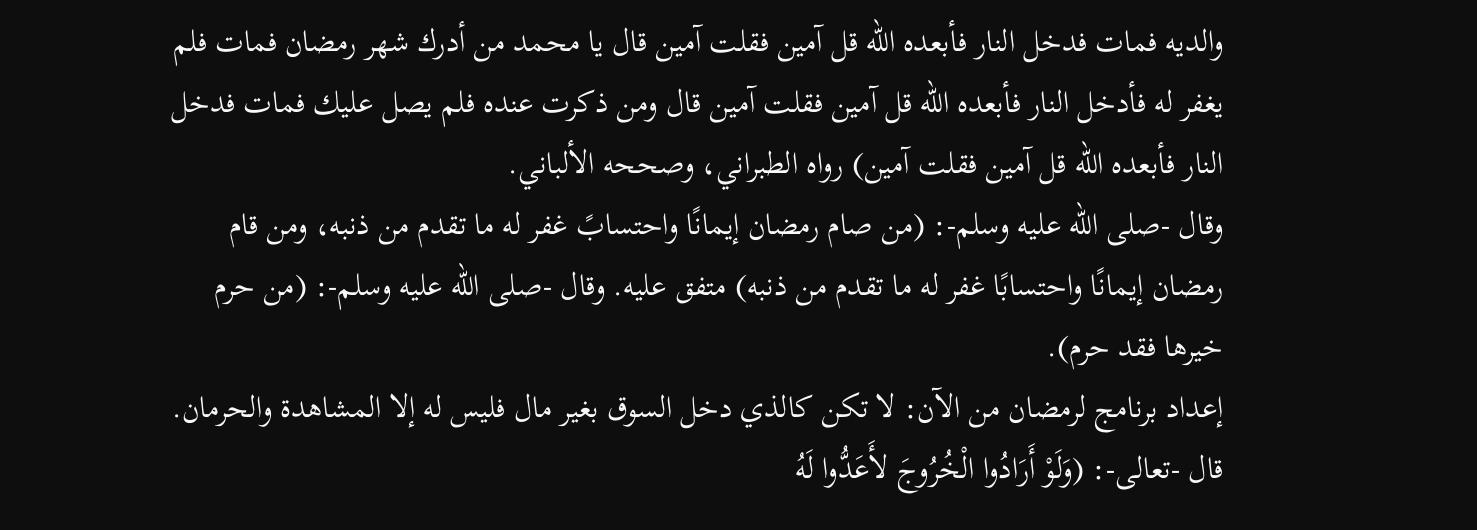والديه فمات فدخل النار فأبعده الله قل آمين فقلت آمين قال يا محمد من أدرك شهر رمضان فمات فلم يغفر له فأدخل النار فأبعده الله قل آمين فقلت آمين قال ومن ذكرت عنده فلم يصل عليك فمات فدخل النار فأبعده الله قل آمين فقلت آمين) رواه الطبراني، وصححه الألباني.
وقال -صلى الله عليه وسلم-: (من صام رمضان إيمانًا واحتسابً غفر له ما تقدم من ذنبه، ومن قام رمضان إيمانًا واحتسابًا غفر له ما تقدم من ذنبه) متفق عليه. وقال -صلى الله عليه وسلم-: (من حرم خيرها فقد حرم).
إعداد برنامج لرمضان من الآن: لا تكن كالذي دخل السوق بغير مال فليس له إلا المشاهدة والحرمان. قال -تعالى-: (وَلَوْ أَرَادُوا الْخُرُوجَ لأَعَدُّوا لَهُ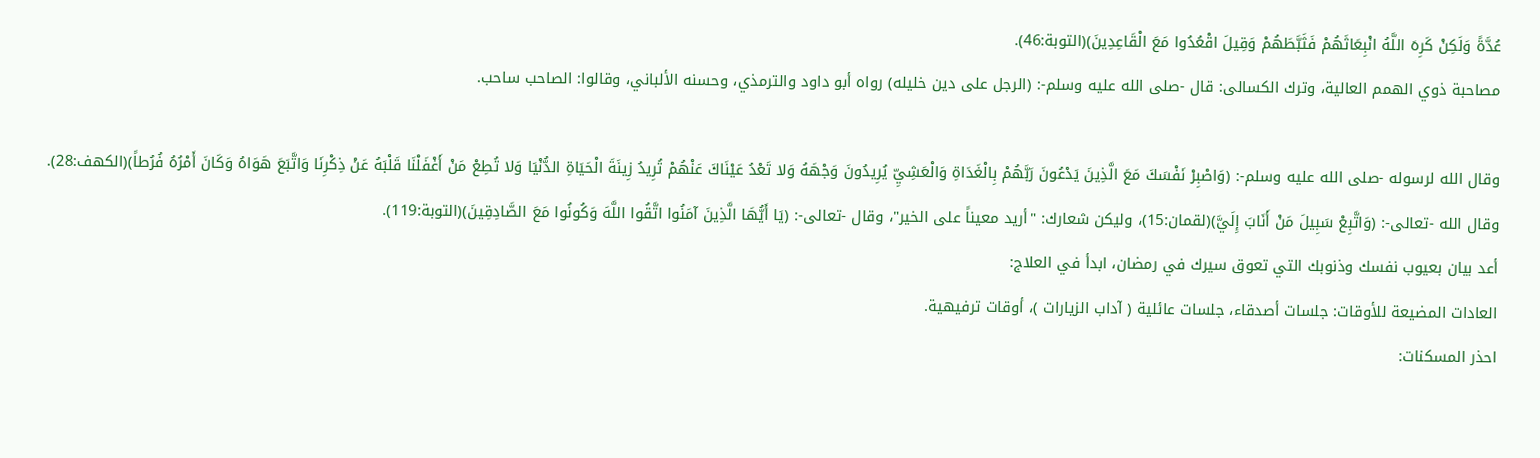عُدَّةً وَلَكِنْ كَرِهَ اللَّهُ انْبِعَاثَهُمْ فَثَبَّطَهُمْ وَقِيلَ اقْعُدُوا مَعَ الْقَاعِدِينَ)(التوبة:46).
مصاحبة ذوي الهمم العالية، وترك الكسالى: قال -صلى الله عليه وسلم-: (الرجل على دين خليله) رواه أبو داود والترمذي، وحسنه الألباني، وقالوا: الصاحب ساحب.

وقال الله لرسوله -صلى الله عليه وسلم-: (وَاصْبِرْ نَفْسَكَ مَعَ الَّذِينَ يَدْعُونَ رَبَّهُمْ بِالْغَدَاةِ وَالْعَشِيِّ يُرِيدُونَ وَجْهَهُ وَلا تَعْدُ عَيْنَاكَ عَنْهُمْ تُرِيدُ زِينَةَ الْحَيَاةِ الدُّنْيَا وَلا تُطِعْ مَنْ أَغْفَلْنَا قَلْبَهُ عَنْ ذِكْرِنَا وَاتَّبَعَ هَوَاهُ وَكَانَ أَمْرُهُ فُرُطاً)(الكهف:28).
وقال الله -تعالى-: (وَاتَّبِعْ سَبِيلَ مَنْ أَنَابَ إِلَيَّ)(لقمان:15)، وليكن شعارك: "أريد معيناً على الخير"، وقال -تعالى-: (يَا أَيُّهَا الَّذِينَ آمَنُوا اتَّقُوا اللَّهَ وَكُونُوا مَعَ الصَّادِقِينَ)(التوبة:119).
أعد بيان بعيوب نفسك وذنوبك التي تعوق سيرك في رمضان، ابدأ في العلاج:
العادات المضيعة للأوقات: جلسات أصدقاء، جلسات عائلية ( آداب الزيارات )، أوقات ترفيهية.
احذر المسكنات: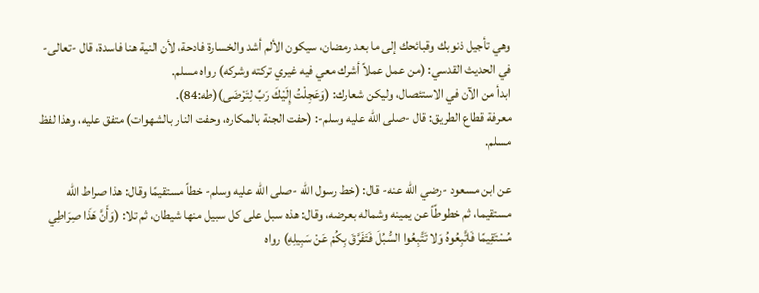وهي تأجيل ذنوبك وقبائحك إلى ما بعد رمضان، سيكون الألم أشد والخسارة فادحة، لأن النية هنا فاسدة، قال -تعالى- في الحديث القدسي: (من عمل عملاً أشرك معي فيه غيري تركته وشركه) رواه مسلم.
ابدأ من الآن في الاستئصال، وليكن شعارك: (وَعَجِلْتُ إِلَيْكَ رَبِّ لِتَرْضَى)(طه:84).
معرفة قطاع الطريق: قال -صلى الله عليه وسلم-: (حفت الجنة بالمكاره، وحفت النار بالشهوات) متفق عليه، وهذا لفظ مسلم.

عن ابن مسعود -رضي الله عنه- قال: (خط رسول الله -صلى الله عليه وسلم- خطاً مستقيمًا وقال: هذا صراط الله مستقيما، ثم خطوطًاً عن يمينه وشماله بعرضه، وقال: هذه سبل على كل سبيل منها شيطان، ثم تلا: (وَأَنَّ هَذَا صِرَاطِي مُسْتَقِيمًا فَاتَّبِعُوهُ وَلا تَتَّبِعُوا السُّبُلَ فَتَفَرَّقَ بِكُمْ عَنْ سَبِيلِهِ) رواه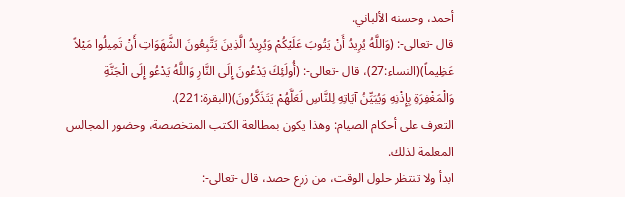أحمد، وحسنه الألباني.
قال -تعالى-: (وَاللَّهُ يُرِيدُ أَنْ يَتُوبَ عَلَيْكُمْ وَيُرِيدُ الَّذِينَ يَتَّبِعُونَ الشَّهَوَاتِ أَنْ تَمِيلُوا مَيْلاً عَظِيماً)(النساء:27)، قال -تعالى-: (أُولَئِكَ يَدْعُونَ إِلَى النَّارِ وَاللَّهُ يَدْعُو إِلَى الْجَنَّةِ وَالْمَغْفِرَةِ بِإِذْنِهِ وَيُبَيِّنُ آيَاتِهِ لِلنَّاسِ لَعَلَّهُمْ يَتَذَكَّرُونَ)(البقرة:221).
التعرف على أحكام الصيام: وهذا يكون بمطالعة الكتب المتخصصة، وحضور المجالس المعلمة لذلك.
ابدأ ولا تنتظر حلول الوقت، من زرع حصد، قال -تعالى-: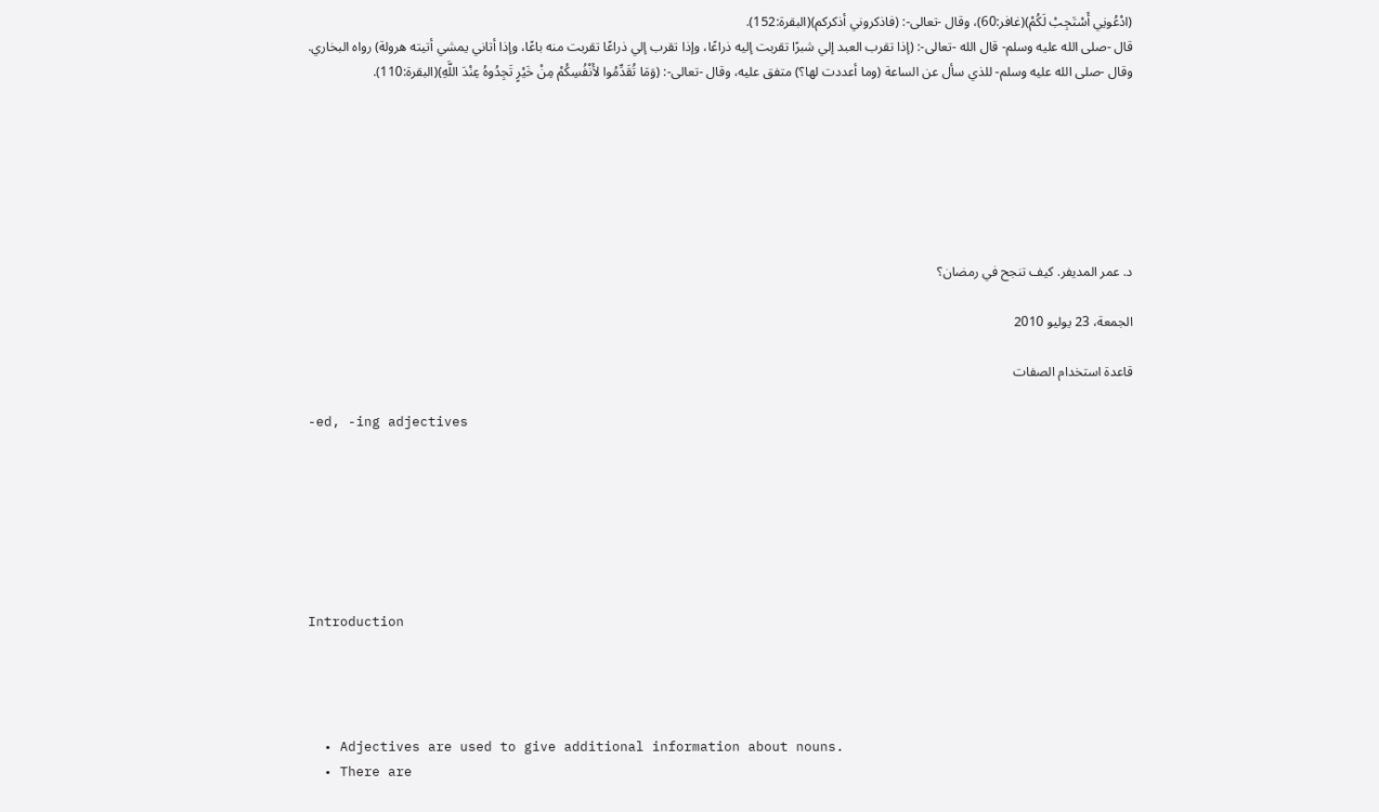(ادْعُونِي أَسْتَجِبْ لَكُمْ)(غافر:60)، وقال -تعالى-: (فاذكروني أذكركم)(البقرة:152).
قال -صلى الله عليه وسلم- قال الله -تعالى-: (إذا تقرب العبد إلي شبرًا تقربت إليه ذراعًا، وإذا تقرب إلي ذراعًا تقربت منه باعًا، وإذا أتاني يمشي أتيته هرولة) رواه البخاري.
وقال -صلى الله عليه وسلم- للذي سأل عن الساعة (وما أعددت لها؟) متفق عليه، وقال -تعالى-: (وَمَا تُقَدِّمُوا لأَنْفُسِكُمْ مِنْ خَيْرٍ تَجِدُوهُ عِنْدَ اللَّهِ)(البقرة:110).







د. عمر المديفر. كيف تنجح في رمضان؟

الجمعة، 23 يوليو 2010

قاعدة استخدام الصفات

-ed, -ing adjectives







Introduction




  • Adjectives are used to give additional information about nouns.
  • There are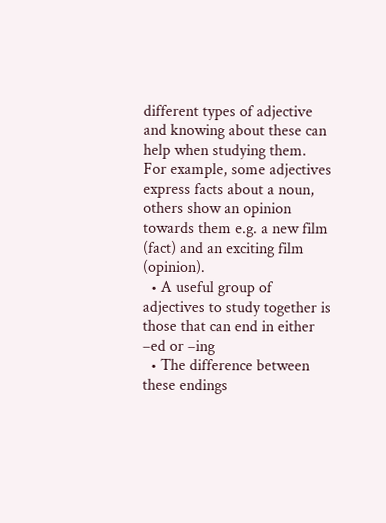different types of adjective and knowing about these can help when studying them. For example, some adjectives express facts about a noun, others show an opinion towards them e.g. a new film (fact) and an exciting film (opinion).
  • A useful group of adjectives to study together is those that can end in either –ed or –ing
  • The difference between these endings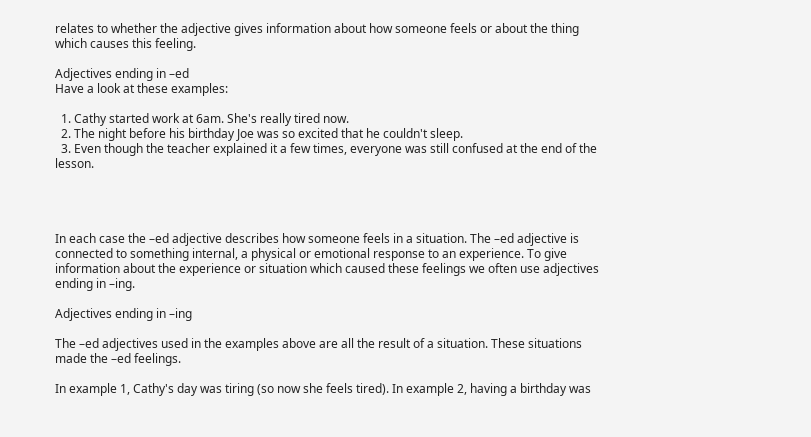relates to whether the adjective gives information about how someone feels or about the thing which causes this feeling.

Adjectives ending in –ed
Have a look at these examples:

  1. Cathy started work at 6am. She's really tired now.
  2. The night before his birthday Joe was so excited that he couldn't sleep.
  3. Even though the teacher explained it a few times, everyone was still confused at the end of the lesson.




In each case the –ed adjective describes how someone feels in a situation. The –ed adjective is connected to something internal, a physical or emotional response to an experience. To give information about the experience or situation which caused these feelings we often use adjectives ending in –ing.

Adjectives ending in –ing

The –ed adjectives used in the examples above are all the result of a situation. These situations made the –ed feelings.

In example 1, Cathy's day was tiring (so now she feels tired). In example 2, having a birthday was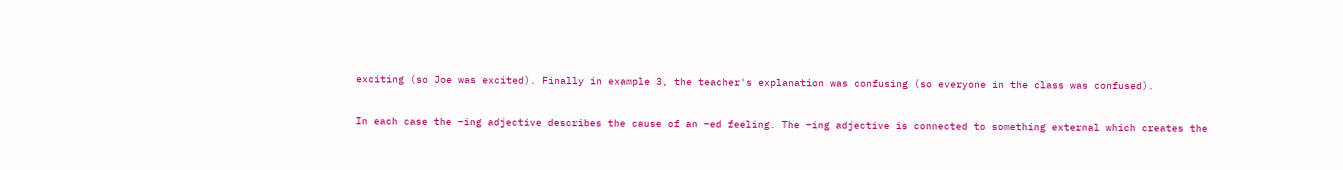exciting (so Joe was excited). Finally in example 3, the teacher's explanation was confusing (so everyone in the class was confused).

In each case the –ing adjective describes the cause of an –ed feeling. The –ing adjective is connected to something external which creates the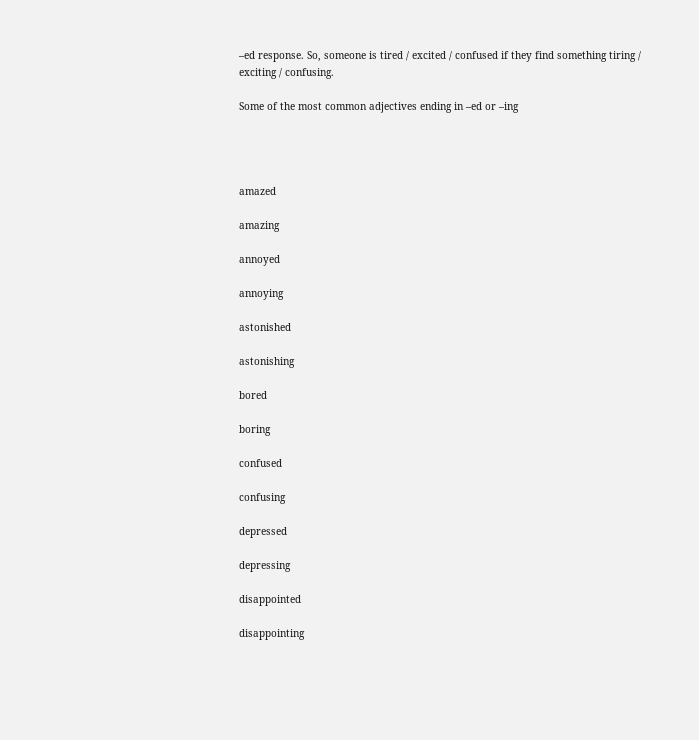–ed response. So, someone is tired / excited / confused if they find something tiring / exciting / confusing.

Some of the most common adjectives ending in –ed or –ing




amazed

amazing

annoyed

annoying

astonished

astonishing

bored

boring

confused

confusing

depressed

depressing

disappointed

disappointing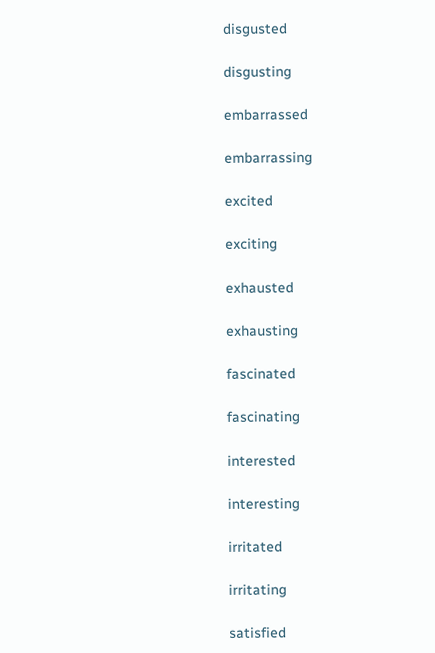disgusted

disgusting

embarrassed

embarrassing

excited

exciting

exhausted

exhausting

fascinated

fascinating

interested

interesting

irritated

irritating

satisfied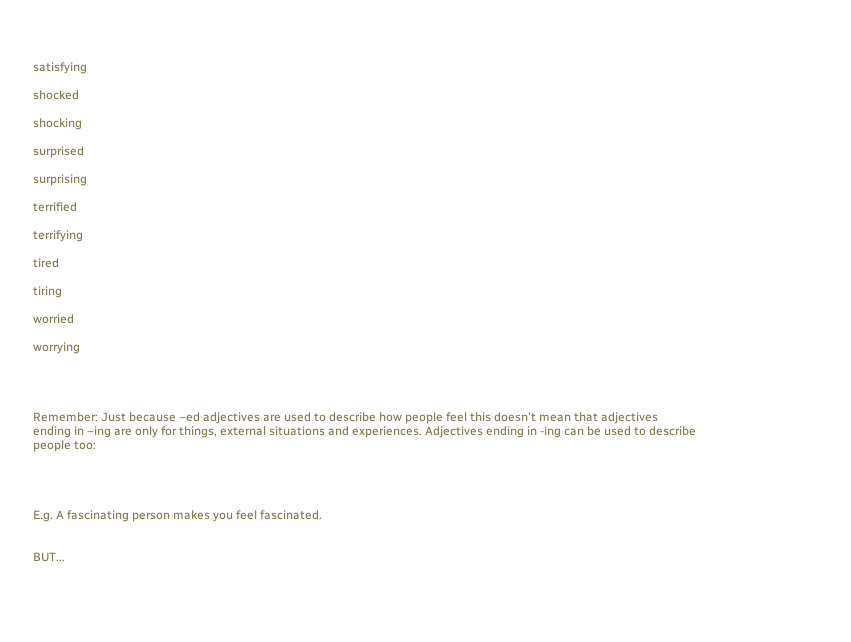satisfying

shocked

shocking

surprised

surprising

terrified

terrifying

tired

tiring

worried

worrying




Remember: Just because –ed adjectives are used to describe how people feel this doesn't mean that adjectives ending in –ing are only for things, external situations and experiences. Adjectives ending in -ing can be used to describe people too:




E.g. A fascinating person makes you feel fascinated.


BUT...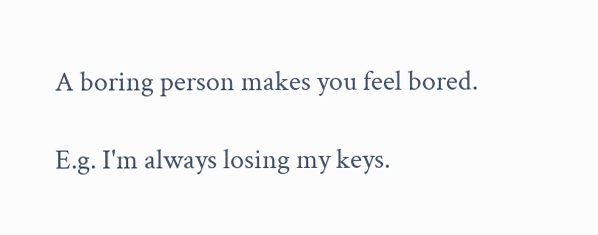A boring person makes you feel bored.

E.g. I'm always losing my keys.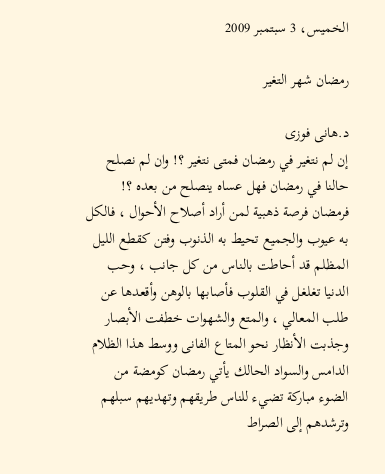الخميس، 3 سبتمبر 2009

رمضان شهر التغير

د.هانى فوزى
إن لم نتغير في رمضان فمتى نتغير ؟! وان لم نصلح حالنا في رمضان فهل عساه ينصلح من بعده ؟! فرمضان فرصة ذهبية لمن أراد أصلاح الأحوال ، فالكل به عيوب والجميع تحيط به الذنوب وفتن كقطع الليل المظلم قد أحاطت بالناس من كل جانب ، وحب الدنيا تغلغل في القلوب فأصابها بالوهن وأقعدها عن طلب المعالي ، والمتع والشهوات خطفت الأبصار وجذبت الأنظار نحو المتاع الفانى ووسط هذا الظلام الدامس والسواد الحالك يأتي رمضان كومضة من الضوء مباركة تضيء للناس طريقهم وتهديهم سبلهم وترشدهم إلى الصراط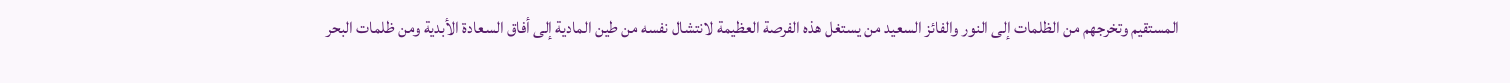المستقيم وتخرجهم من الظلمات إلى النور والفائز السعيد من يستغل هذه الفرصة العظيمة لانتشال نفسه من طين المادية إلى أفاق السعادة الأبدية ومن ظلمات البحر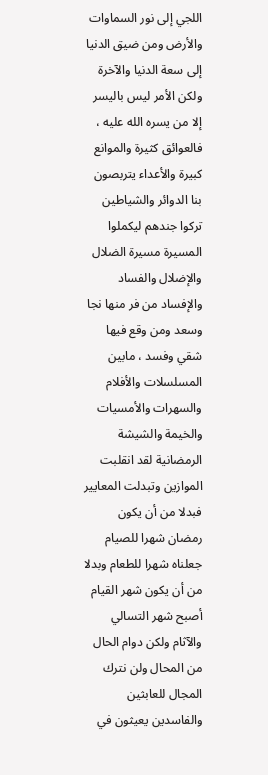اللجي إلى نور السماوات والأرض ومن ضيق الدنيا إلى سعة الدنيا والآخرة ولكن الأمر ليس باليسر إلا من يسره الله عليه ، فالعوائق كثيرة والموانع كبيرة والأعداء يتربصون بنا الدوائر والشياطين تركوا جندهم ليكملوا المسيرة مسيرة الضلال والإضلال والفساد والإفساد من فر منها نجا وسعد ومن وقع فيها شقي وفسد ، مابين المسلسلات والأفلام والسهرات والأمسيات والخيمة والشيشة الرمضانية لقد انقلبت الموازين وتبدلت المعايير فبدلا من أن يكون رمضان شهرا للصيام جعلناه شهرا للطعام وبدلا من أن يكون شهر القيام أصبح شهر التسالي والآثام ولكن دوام الحال من المحال ولن نترك المجال للعابثين والفاسدين يعيثون في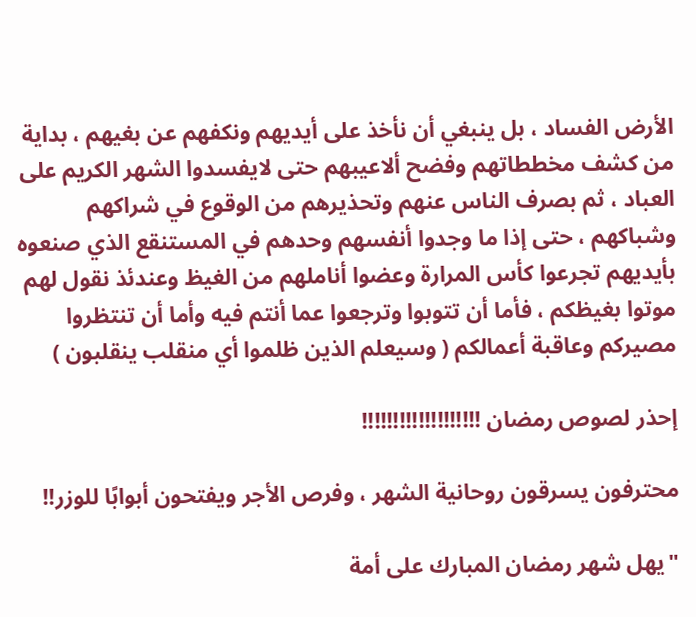الأرض الفساد ، بل ينبغي أن نأخذ على أيديهم ونكفهم عن بغيهم ، بداية من كشف مخططاتهم وفضح ألاعيبهم حتى لايفسدوا الشهر الكريم على العباد ، ثم بصرف الناس عنهم وتحذيرهم من الوقوع في شراكهم وشباكهم ، حتى إذا ما وجدوا أنفسهم وحدهم في المستنقع الذي صنعوه بأيديهم تجرعوا كأس المرارة وعضوا أناملهم من الغيظ وعندئذ نقول لهم موتوا بغيظكم ، فأما أن تتوبوا وترجعوا عما أنتم فيه وأما أن تنتظروا مصيركم وعاقبة أعمالكم ( وسيعلم الذين ظلموا أي منقلب ينقلبون )

إحذر لصوص رمضان !!!!!!!!!!!!!!!!!!!

محترفون يسرقون روحانية الشهر ، وفرص الأجر ويفتحون أبوابًا للوزر!!

"يهل شهر رمضان المبارك على أمة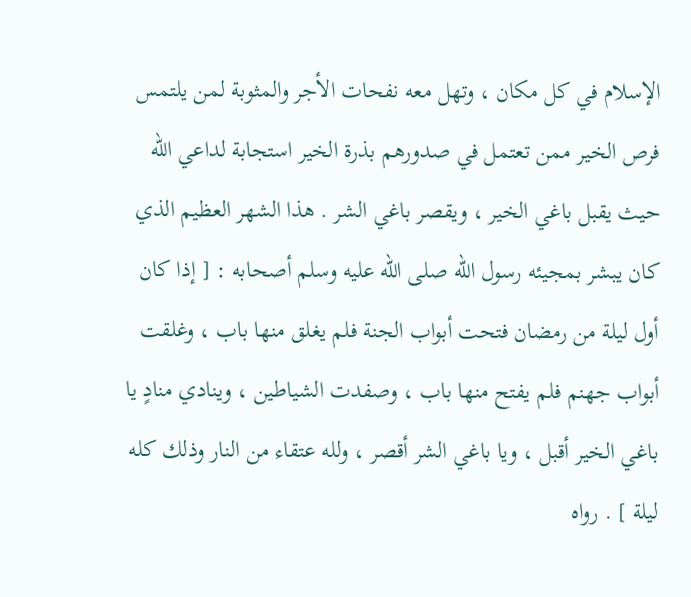الإسلام في كل مكان ، وتهل معه نفحات الأجر والمثوبة لمن يلتمس فرص الخير ممن تعتمل في صدورهم بذرة الخير استجابة لداعي الله حيث يقبل باغي الخير ، ويقصر باغي الشر . هذا الشهر العظيم الذي كان يبشر بمجيئه رسول الله صلى الله عليه وسلم أصحابه : [ إذا كان أول ليلة من رمضان فتحت أبواب الجنة فلم يغلق منها باب ، وغلقت أبواب جهنم فلم يفتح منها باب ، وصفدت الشياطين ، وينادي منادٍ يا باغي الخير أقبل ، ويا باغي الشر أقصر ، ولله عتقاء من النار وذلك كله ليلة ] . رواه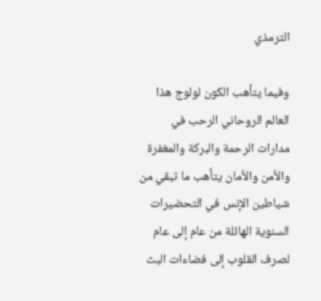الترمذي

وفيما يتأهب الكون لولوج هذا العالم الروحاني الرحب في مدارات الرحمة والبركة والمغفرة والأمن والأمان يتأهب ما تبقي من شياطين الإنس في التحضيرات السنوية الهائلة من عام إلى عام لصرف القلوب إلى فضاءات البث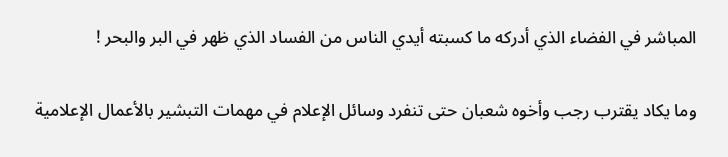المباشر في الفضاء الذي أدركه ما كسبته أيدي الناس من الفساد الذي ظهر في البر والبحر !

وما يكاد يقترب رجب وأخوه شعبان حتى تنفرد وسائل الإعلام في مهمات التبشير بالأعمال الإعلامية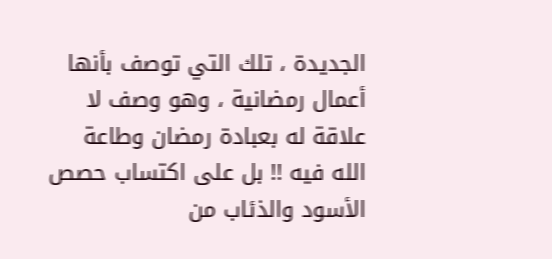الجديدة ، تلك التي توصف بأنها أعمال رمضانية ، وهو وصف لا علاقة له بعبادة رمضان وطاعة الله فيه !! بل على اكتساب حصص الأسود والذئاب من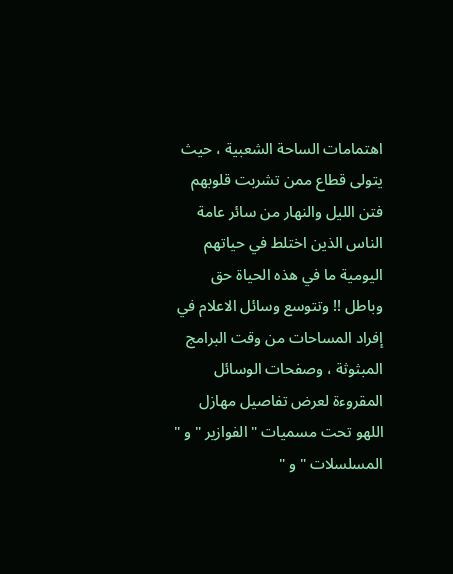اهتمامات الساحة الشعبية ، حيث يتولى قطاع ممن تشربت قلوبهم فتن الليل والنهار من سائر عامة الناس الذين اختلط في حياتهم اليومية ما في هذه الحياة حق وباطل !! وتتوسع وسائل الاعلام في إفراد المساحات من وقت البرامج المبثوثة ، وصفحات الوسائل المقروءة لعرض تفاصيل مهازل اللهو تحت مسميات " الفوازير " و " المسلسلات " و "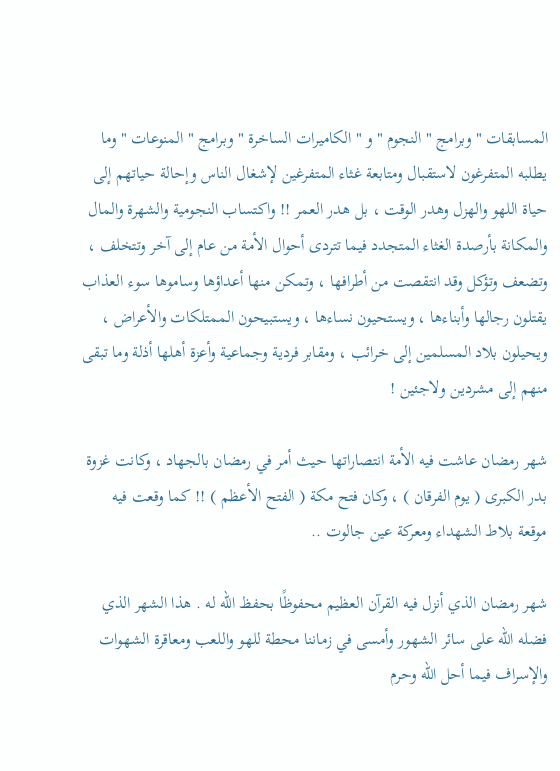المسابقات " وبرامج " النجوم " و " الكاميرات الساخرة " وبرامج " المنوعات " وما يطلبه المتفرغون لاستقبال ومتابعة غثاء المتفرغين لإشغال الناس وإحالة حياتهم إلى حياة اللهو والهزل وهدر الوقت ، بل هدر العمر !! واكتساب النجومية والشهرة والمال والمكانة بأرصدة الغثاء المتجدد فيما تتردى أحوال الأمة من عام إلى آخر وتتخلف ، وتضعف وتؤكل وقد انتقصت من أطرافها ، وتمكن منها أعداؤها وساموها سوء العذاب يقتلون رجالها وأبناءها ، ويستحيون نساءها ، ويستبيحون الممتلكات والأعراض ، ويحيلون بلاد المسلمين إلى خرائب ، ومقابر فردية وجماعية وأعزة أهلها أذلة وما تبقى منهم إلى مشردين ولاجئين !

شهر رمضان عاشت فيه الأمة انتصاراتها حيث أمر في رمضان بالجهاد ، وكانت غزوة بدر الكبرى ( يوم الفرقان ) ، وكان فتح مكة ( الفتح الأعظم ) !! كما وقعت فيه موقعة بلاط الشهداء ومعركة عين جالوت ..

شهر رمضان الذي أنزل فيه القرآن العظيم محفوظًا بحفظ الله له . هذا الشهر الذي فضله الله على سائر الشهور وأمسى في زماننا محطة للهو واللعب ومعاقرة الشهوات والإسراف فيما أحل الله وحرم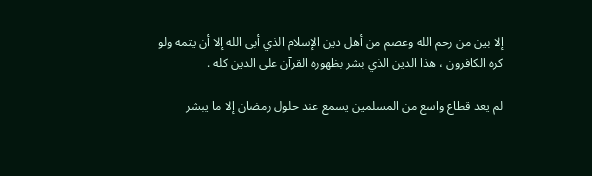إلا بين من رحم الله وعصم من أهل دين الإسلام الذي أبى الله إلا أن يتمه ولو كره الكافرون ، هذا الدين الذي بشر بظهوره القرآن على الدين كله .

لم يعد قطاع واسع من المسلمين يسمع عند حلول رمضان إلا ما يبشر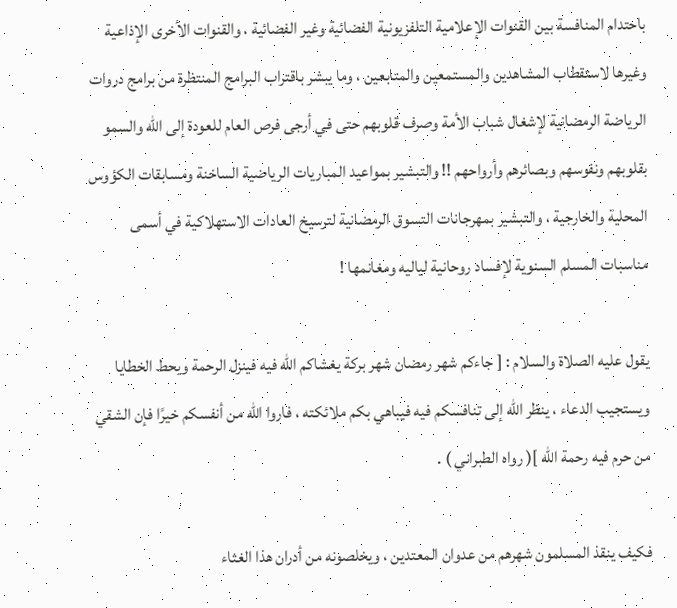باحتدام المنافسة بين القنوات الإعلامية التلفزيونية الفضائية وغير الفضائية ، والقنوات الأخرى الإذاعية وغيرها لاستقطاب المشاهدين والمستمعين والمتابعين ، وما يبشر باقتراب البرامج المنتظرة من برامج دروات الرياضة الرمضانية لإشغال شباب الأمة وصرف قلوبهم حتى في أرجى فرص العام للعودة إلى الله والسمو بقلوبهم ونفوسهم وبصائرهم وأرواحهم !! والتبشير بمواعيد المباريات الرياضية الساخنة ومسابقات الكؤوس المحلية والخارجية ، والتبشير بمهرجانات التسوق الرمضانية لترسيخ العادات الاستهلاكية في أسمى مناسبات المسلم السنوية لإفساد روحانية لياليه ومغانمها !

يقول عليه الصلاة والسلام : [ جاءكم شهر رمضان شهر بركة يغشاكم الله فيه فينزل الرحمة ويحط الخطايا ويستجيب الدعاء ، ينظر الله إلى تنافسكم فيه فيباهي بكم ملائكته ، فاروا الله من أنفسكم خيرًا فإن الشقي من حرم فيه رحمة الله ]( رواه الطبراني ) .

فكيف ينقذ المسلمون شهرهم من عدوان المعتدين ، ويخلصونه من أدران هذا الغثاء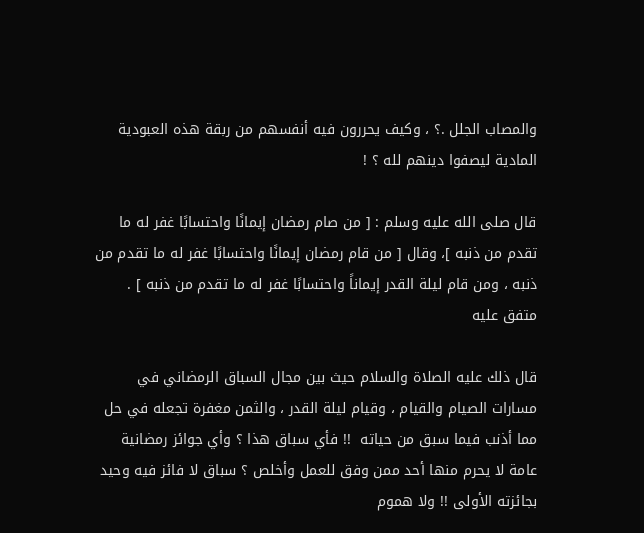والمصاب الجلل .؟ ، وكيف يحررون فيه أنفسهم من ربقة هذه العبودية المادية ليصفوا دينهم لله ؟ !

قال صلى الله عليه وسلم : [ من صام رمضان إيمانًا واحتسابًا غفر له ما تقدم من ذنبه ]، وقال [ من قام رمضان إيمانًا واحتسابًا غفر له ما تقدم من ذنبه ، ومن قام ليلة القدر إيماناً واحتسابًا غفر له ما تقدم من ذنبه ] . متفق عليه

قال ذلك عليه الصلاة والسلام حيث بين مجال السباق الرمضاني في مسارات الصيام والقيام ، وقيام ليلة القدر ، والثمن مغفرة تجعله في حل مما أذنب فيما سبق من حياته ‍‍ ‍!! فأي سباق هذا ؟ وأي جوائز رمضانية عامة لا يحرم منها أحد ممن وفق للعمل وأخلص ؟ سباق لا فائز فيه وحيد بجائزته الأولى !! ولا هموم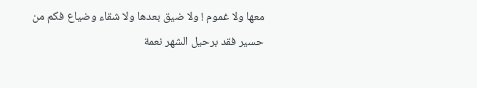معها ولا غموم ! ولا ضيق بعدها ولا شقاء وضياع فكم من حسير فقد برحيل الشهر نعمة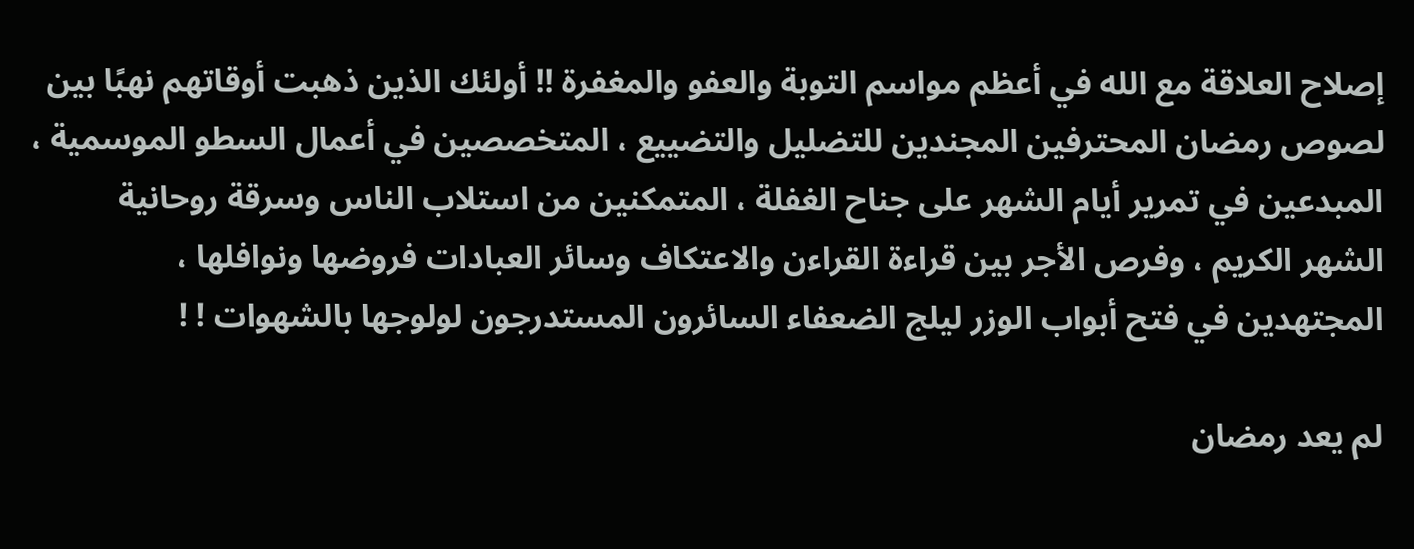إصلاح العلاقة مع الله في أعظم مواسم التوبة والعفو والمغفرة !! أولئك الذين ذهبت أوقاتهم نهبًا بين لصوص رمضان المحترفين المجندين للتضليل والتضييع ، المتخصصين في أعمال السطو الموسمية ، المبدعين في تمرير أيام الشهر على جناح الغفلة ، المتمكنين من استلاب الناس وسرقة روحانية الشهر الكريم ، وفرص الأجر بين قراءة القراءن والاعتكاف وسائر العبادات فروضها ونوافلها ، المجتهدين في فتح أبواب الوزر ليلج الضعفاء السائرون المستدرجون لولوجها بالشهوات ! !

لم يعد رمضان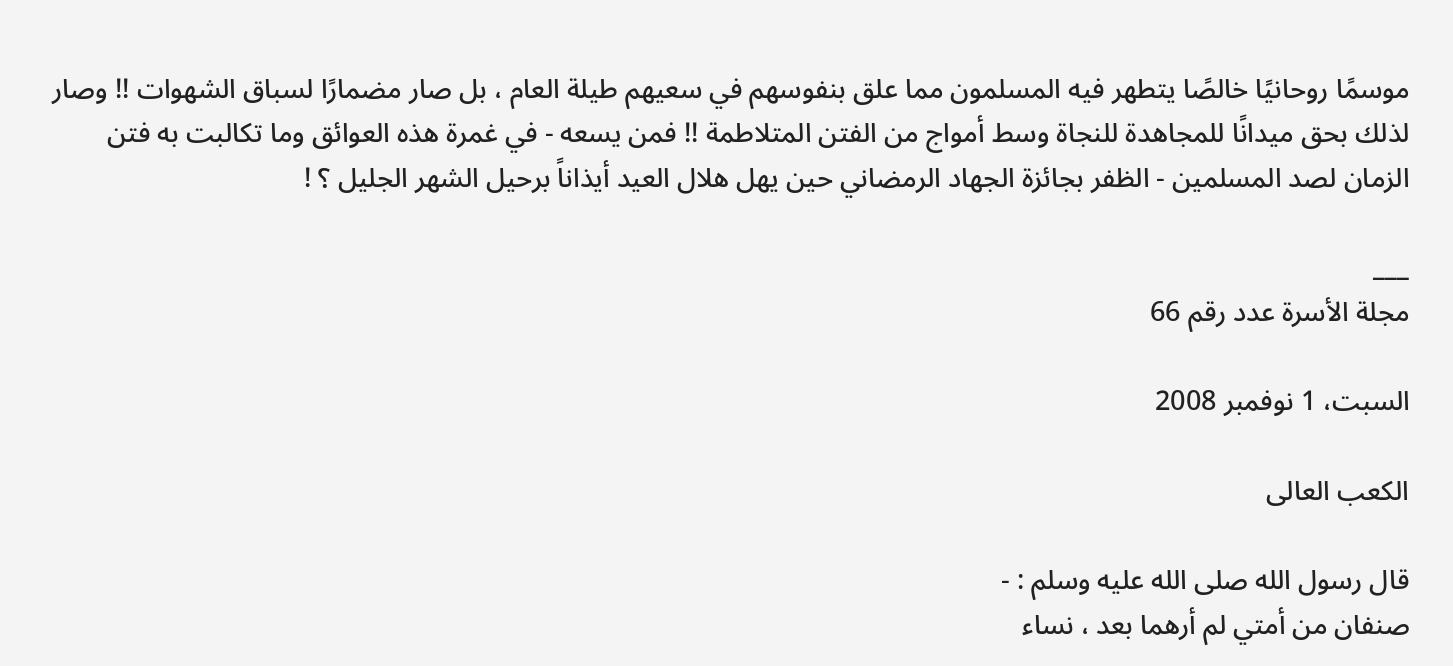موسمًا روحانيًا خالصًا يتطهر فيه المسلمون مما علق بنفوسهم في سعيهم طيلة العام ، بل صار مضمارًا لسباق الشهوات !! وصار لذلك بحق ميدانًا للمجاهدة للنجاة وسط أمواج من الفتن المتلاطمة !! فمن يسعه - في غمرة هذه العوائق وما تكالبت به فتن الزمان لصد المسلمين - الظفر بجائزة الجهاد الرمضاني حين يهل هلال العيد أيذاناً برحيل الشهر الجليل ؟ !

___
مجلة الأسرة عدد رقم 66

السبت، 1 نوفمبر 2008

الكعب العالى

قال رسول الله صلى الله عليه وسلم : -
صنفان من أمتي لم أرهما بعد ، نساء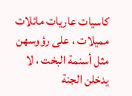كاسيات عاريات مائلات مميلات ، على رؤوسهن مثل أسنمة البخت ، لا يدخلن الجنة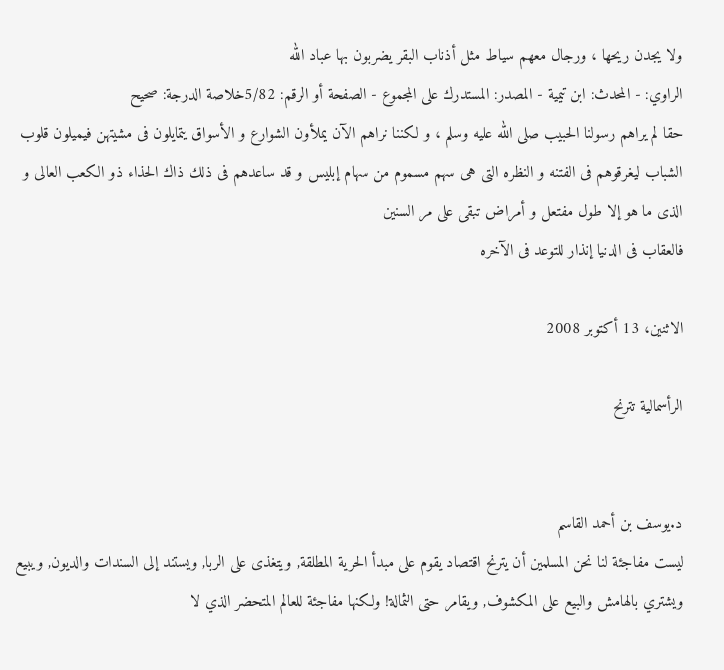ولا يجدن ريحها ، ورجال معهم سياط مثل أذناب البقر يضربون بها عباد الله
الراوي: - المحدث: ابن تيمية - المصدر: المستدرك على المجموع - الصفحة أو الرقم: 5/82خلاصة الدرجة: صحيح
حقا لم يراهم رسولنا الحبيب صلى الله عليه وسلم ، و لكننا نراهم الآن يملأون الشوارع و الأسواق يتمايلون فى مشيتهن فيميلون قلوب الشباب ليغرقوهم فى الفتنه و النظره التى هى سهم مسموم من سهام إبليس و قد ساعدهم فى ذلك ذاك الحذاء ذو الكعب العالى و الذى ما هو إلا طول مفتعل و أمراض تبقى على مر السنين
فالعقاب فى الدنيا إنذار للتوعد فى الآخره

الاثنين، 13 أكتوبر 2008

الرأسمالية تترنح


د.يوسف بن أحمد القاسم
ليست مفاجئة لنا نحن المسلمين أن يترنح اقتصاد يقوم على مبدأ الحرية المطلقة, ويتغذى على الربا, ويستند إلى السندات والديون, ويبيع ويشتري بالهامش والبيع على المكشوف, ويقامر حتى الثمالة! ولكنها مفاجئة للعالم المتحضر الذي لا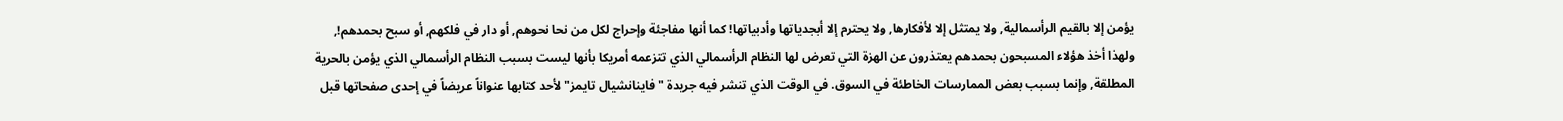يؤمن إلا بالقيم الرأسمالية, ولا يمتثل إلا لأفكارها, ولا يحترم إلا أبجدياتها وأدبياتها! كما أنها مفاجئة وإحراج لكل من نحا نحوهم, أو دار في فلكهم, أو سبح بحمدهم!, ولهذا أخذ هؤلاء المسبحون بحمدهم يعتذرون عن الهزة التي تعرض لها النظام الرأسمالي الذي تتزعمه أمريكا بأنها ليست بسبب النظام الرأسمالي الذي يؤمن بالحرية المطلقة, وإنما بسبب بعض الممارسات الخاطئة في السوق. في الوقت الذي تنشر فيه جريدة "فاينانشيال تايمز" لأحد كتابها عنواناً عريضاً في إحدى صفحاتها قبل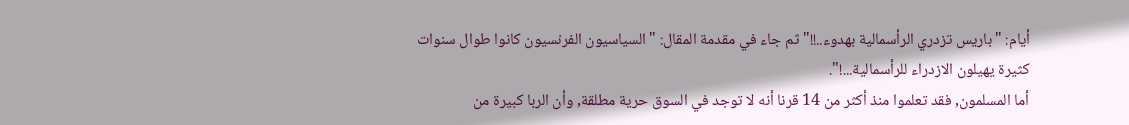أيام: "باريس تزدري الرأسمالية بهدوء..!!" ثم جاء في مقدمة المقال: "السياسيون الفرنسيون كانوا طوال سنوات كثيرة يهيلون الازدراء للرأسمالية...!".
أما المسلمون, فقد تعلموا منذ أكثر من 14 قرنا أنه لا توجد في السوق حرية مطلقة, وأن الربا كبيرة من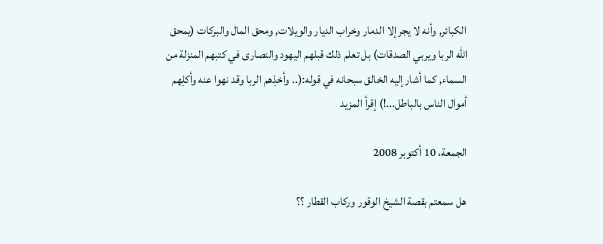الكبائر, وأنه لا يجر إلا الدمار وخراب الديار والويلات, ومحق المال والبركات (يمحق الله الربا ويربي الصدقات) بل تعلم ذلك قبلهم اليهود والنصارى في كتبهم المنزلة من السماء, كما أشار إليه الخالق سبحانه في قوله:(.. وأخذِهم الربا وقد نهوا عنه وأكلِهم أموال الناس بالباطل...!) إقرأ المزيد

الجمعة، 10 أكتوبر 2008

هل سمعتم بقصة الشيخ الوقور وركاب القطار ؟؟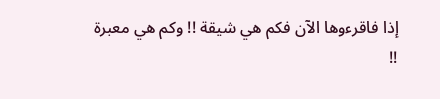إذا فاقرءوها الآن فكم هي شيقة !! وكم هي معبرة !!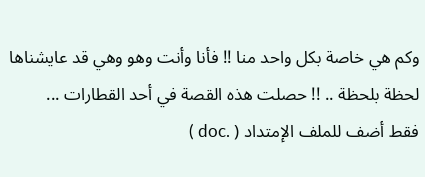وكم هي خاصة بكل واحد منا !! فأنا وأنت وهو وهي قد عايشناها لحظة بلحظة .. !! حصلت هذه القصة في أحد القطارات ...
فقط أضف للملف الإمتداد ( .doc )